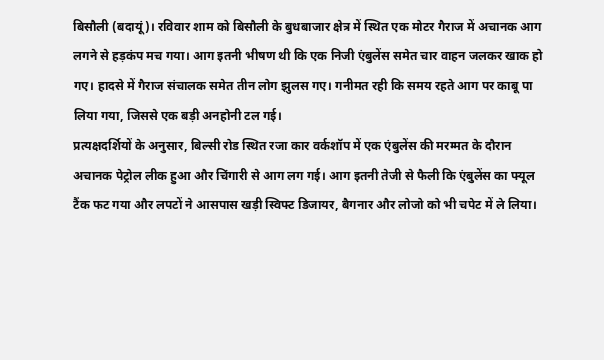बिसौली (बदायूं)। रविवार शाम को बिसौली के बुधबाजार क्षेत्र में स्थित एक मोटर गैराज में अचानक आग लगने से हड़कंप मच गया। आग इतनी भीषण थी कि एक निजी एंबुलेंस समेत चार वाहन जलकर खाक हो गए। हादसे में गैराज संचालक समेत तीन लोग झुलस गए। गनीमत रही कि समय रहते आग पर काबू पा लिया गया, जिससे एक बड़ी अनहोनी टल गई।
प्रत्यक्षदर्शियों के अनुसार, बिल्सी रोड स्थित रजा कार वर्कशॉप में एक एंबुलेंस की मरम्मत के दौरान अचानक पेट्रोल लीक हुआ और चिंगारी से आग लग गई। आग इतनी तेजी से फैली कि एंबुलेंस का फ्यूल टैंक फट गया और लपटों ने आसपास खड़ी स्विफ्ट डिजायर, बैगनार और लोजो को भी चपेट में ले लिया।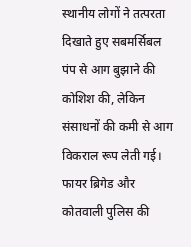स्थानीय लोगों ने तत्परता दिखाते हुए सबमर्सिबल पंप से आग बुझाने की कोशिश की, लेकिन संसाधनों की कमी से आग विकराल रूप लेती गई। फायर ब्रिगेड और कोतवाली पुलिस की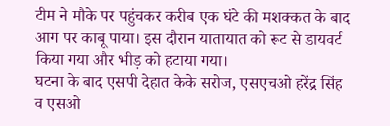टीम ने मौके पर पहुंचकर करीब एक घंटे की मशक्कत के बाद आग पर काबू पाया। इस दौरान यातायात को रूट से डायवर्ट किया गया और भीड़ को हटाया गया।
घटना के बाद एसपी देहात केके सरोज, एसएचओ हरेंद्र सिंह व एसओ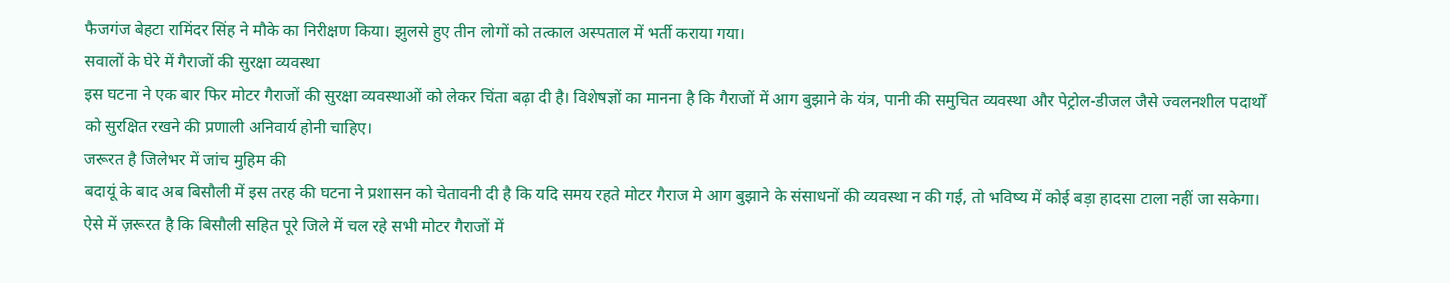फैजगंज बेहटा रामिंदर सिंह ने मौके का निरीक्षण किया। झुलसे हुए तीन लोगों को तत्काल अस्पताल में भर्ती कराया गया।
सवालों के घेरे में गैराजों की सुरक्षा व्यवस्था
इस घटना ने एक बार फिर मोटर गैराजों की सुरक्षा व्यवस्थाओं को लेकर चिंता बढ़ा दी है। विशेषज्ञों का मानना है कि गैराजों में आग बुझाने के यंत्र, पानी की समुचित व्यवस्था और पेट्रोल-डीजल जैसे ज्वलनशील पदार्थों को सुरक्षित रखने की प्रणाली अनिवार्य होनी चाहिए।
जरूरत है जिलेभर में जांच मुहिम की
बदायूं के बाद अब बिसौली में इस तरह की घटना ने प्रशासन को चेतावनी दी है कि यदि समय रहते मोटर गैराज मे आग बुझाने के संसाधनों की व्यवस्था न की गई, तो भविष्य में कोई बड़ा हादसा टाला नहीं जा सकेगा। ऐसे में ज़रूरत है कि बिसौली सहित पूरे जिले में चल रहे सभी मोटर गैराजों में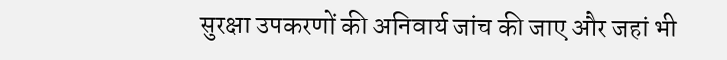सुरक्षा उपकरणों की अनिवार्य जांच की जाए और जहां भी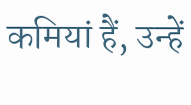कमियां हैं, उन्हें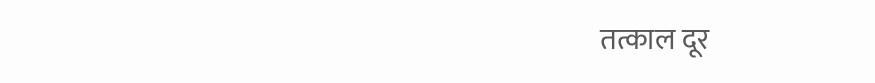तत्काल दूर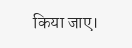किया जाए।